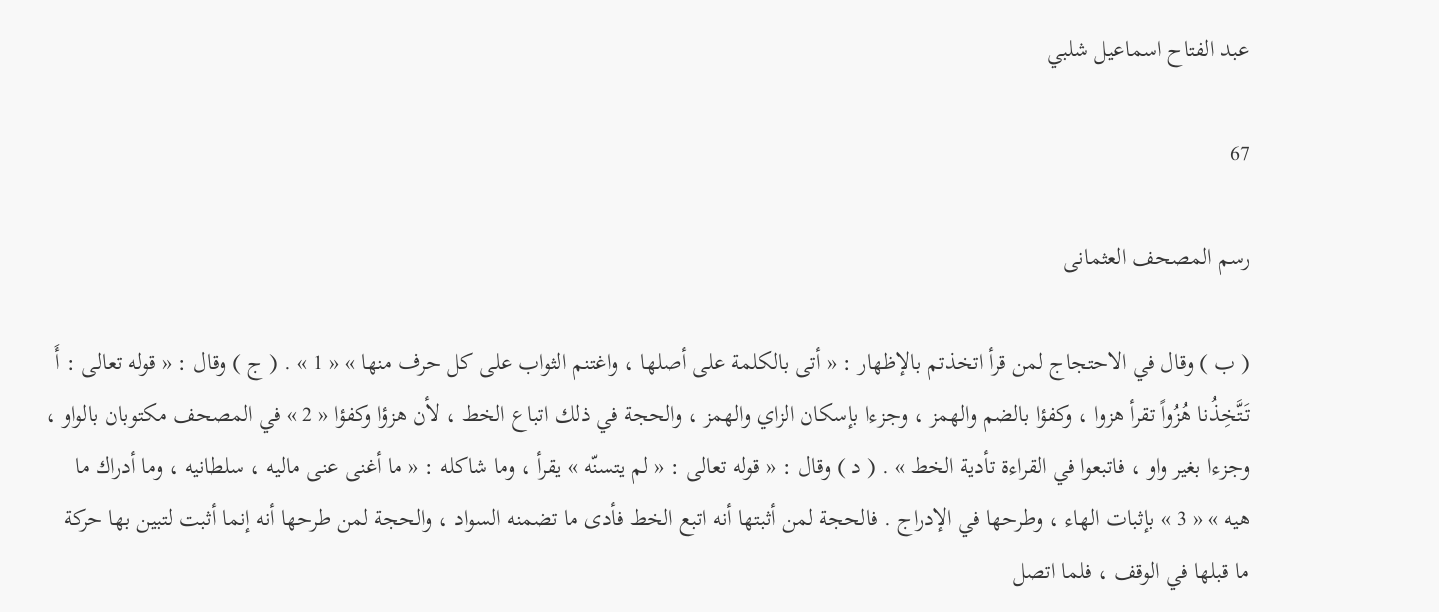عبد الفتاح اسماعيل شلبي

67

رسم المصحف العثمانى

( ب ) وقال في الاحتجاج لمن قرأ اتخذتم بالإظهار : « أتى بالكلمة على أصلها ، واغتنم الثواب على كل حرف منها » « 1 » . ( ج ) وقال : « قوله تعالى : أَ تَتَّخِذُنا هُزُواً تقرأ هزوا ، وكفؤا بالضم والهمز ، وجزءا بإسكان الزاي والهمز ، والحجة في ذلك اتباع الخط ، لأن هزؤا وكفؤا « 2 » في المصحف مكتوبان بالواو ، وجزءا بغير واو ، فاتبعوا في القراءة تأدية الخط » . ( د ) وقال : « قوله تعالى : « لم يتسنّه » يقرأ ، وما شاكله : « ما أغنى عنى ماليه ، سلطانيه ، وما أدراك ما هيه » « 3 » بإثبات الهاء ، وطرحها في الإدراج . فالحجة لمن أثبتها أنه اتبع الخط فأدى ما تضمنه السواد ، والحجة لمن طرحها أنه إنما أثبت لتبين بها حركة ما قبلها في الوقف ، فلما اتصل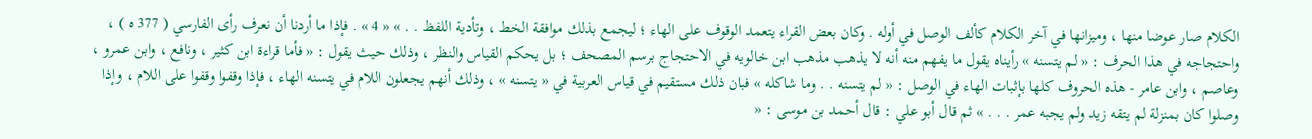الكلام صار عوضا منها ، وميزانها في آخر الكلام كألف الوصل في أوله . وكان بعض القراء يتعمد الوقوف على الهاء ؛ ليجمع بذلك موافقة الخط ، وتأدية اللفظ . . » « 4 » . فإذا ما أردنا أن نعرف رأى الفارسي ( 377 ه ) ، واحتجاجه في هذا الحرف : « لم يتسنه » رأيناه يقول ما يفهم منه أنه لا يذهب مذهب ابن خالويه في الاحتجاج برسم المصحف ؛ بل يحكم القياس والنظر ، وذلك حيث يقول : « فأما قراءة ابن كثير ، ونافع ، وابن عمرو ، وعاصم ، وابن عامر - هذه الحروف كلها بإثبات الهاء في الوصل : « لم يتسنه . . وما شاكله » فبان ذلك مستقيم في قياس العربية في « يتسنه » ، وذلك أنهم يجعلون اللام في يتسنه الهاء ، فإذا وقفوا وقفوا على اللام ، وإذا وصلوا كان بمنزلة لم يتقه زيد ولم يجبه عمر . . . » ثم قال أبو علي : قال أحمد بن موسى : «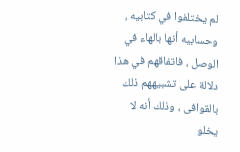لم يختلفوا في كتابيه ، وحسابيه أنها بالهاء في الوصل ، فاتفاقهم في هذا دلالة على تشبيههم ذلك بالقوافى ، وذلك أنه لا يخلو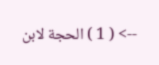--> ( 1 ) الحجة لابن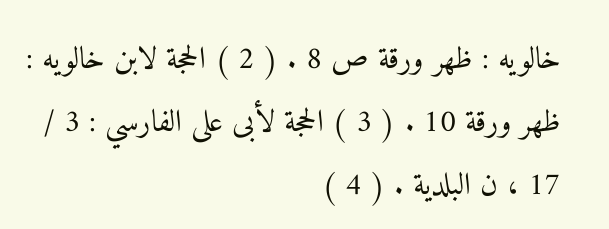خالويه : ظهر ورقة ص 8 . ( 2 ) الحجة لابن خالويه : ظهر ورقة 10 . ( 3 ) الحجة لأبى على الفارسي : 3 / 17 ، ن البلدية . ( 4 )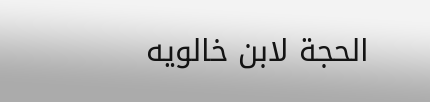الحجة لابن خالويه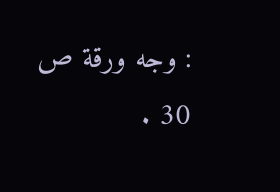: وجه ورقة ص 30 .